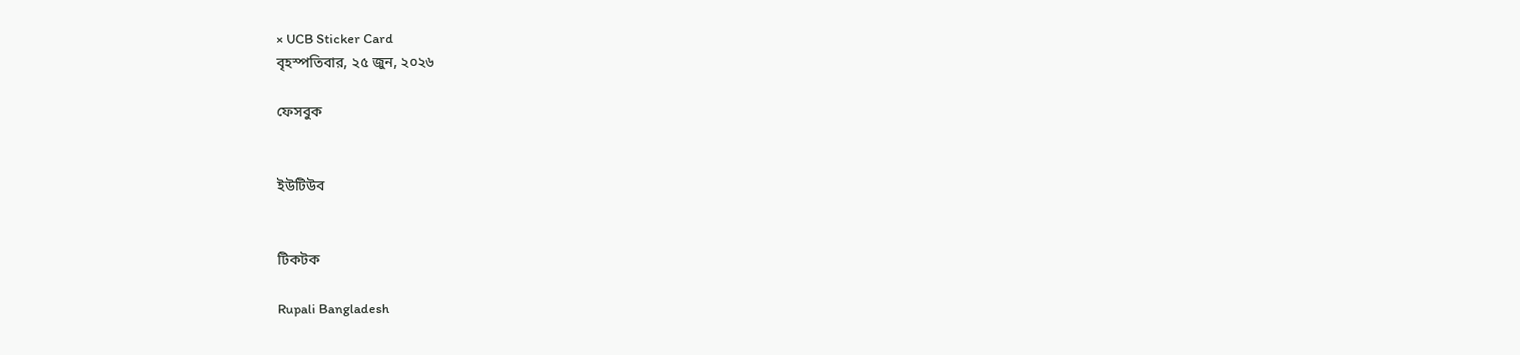× UCB Sticker Card
বৃহস্পতিবার, ২৫ জুন, ২০২৬

ফেসবুক


ইউটিউব


টিকটক

Rupali Bangladesh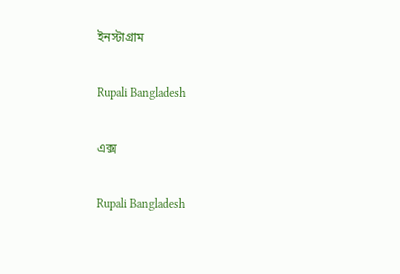ইনস্টাগ্রাম

Rupali Bangladesh

এক্স

Rupali Bangladesh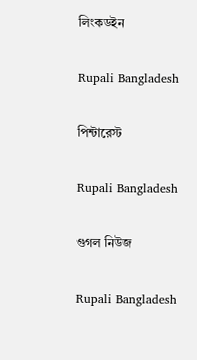লিংকডইন

Rupali Bangladesh

পিন্টারেস্ট

Rupali Bangladesh

গুগল নিউজ

Rupali Bangladesh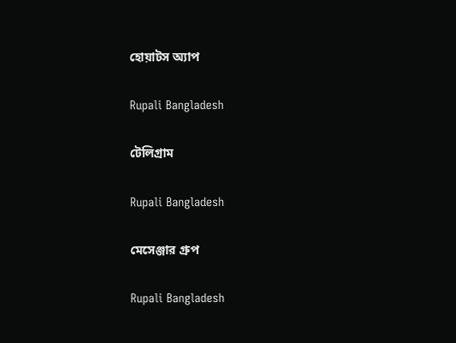হোয়াটস অ্যাপ

Rupali Bangladesh

টেলিগ্রাম

Rupali Bangladesh

মেসেঞ্জার গ্রুপ

Rupali Bangladesh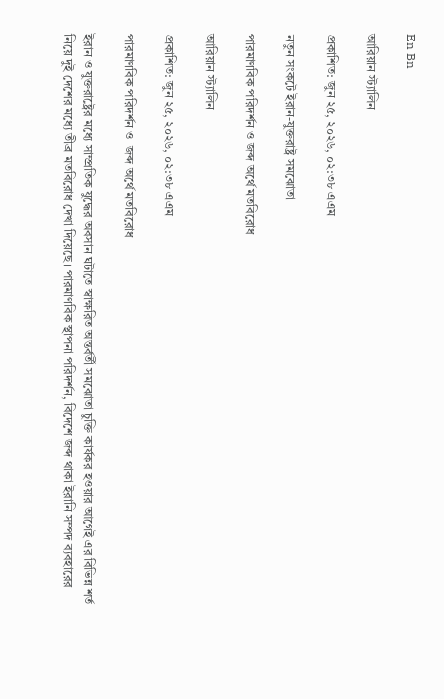En Bn

আরিয়ান স্ট্যালিন

প্রকাশিত: জুন ২৫, ২০২৬, ০২:৩৮ এএম

নতুন সংকটে ইরান-যুক্তরাষ্ট্র সমঝোতা

পারমাণবিক পরিদর্শন ও জব্দ অর্থে মতবিরোধ

আরিয়ান স্ট্যালিন

প্রকাশিত: জুন ২৫, ২০২৬, ০২:৩৮ এএম

পারমাণবিক পরিদর্শন ও  জব্দ অর্থে মতবিরোধ

ইরান ও যুক্তরাষ্ট্রের মধ্যে সাম্প্রতিক যুদ্ধের অবসান ঘটাতে স্বাক্ষরিত অন্তর্বর্তী সমঝোতা চুক্তি কার্যকর হওয়ার আগেই এর বিভিন্ন শর্ত নিয়ে দুই দেশের মধ্যে তীব্র মতবিরোধ দেখা দিয়েছে। পারমাণবিক স্থাপনা পরিদর্শন, বিদেশে জব্দ থাকা ইরানি সম্পদ ব্যবহারের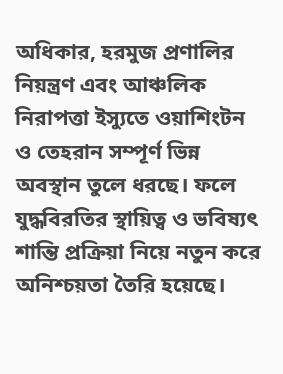অধিকার, হরমুজ প্রণালির নিয়ন্ত্রণ এবং আঞ্চলিক নিরাপত্তা ইস্যুতে ওয়াশিংটন ও তেহরান সম্পূর্ণ ভিন্ন অবস্থান তুলে ধরছে। ফলে যুদ্ধবিরতির স্থায়িত্ব ও ভবিষ্যৎ শান্তি প্রক্রিয়া নিয়ে নতুন করে অনিশ্চয়তা তৈরি হয়েছে।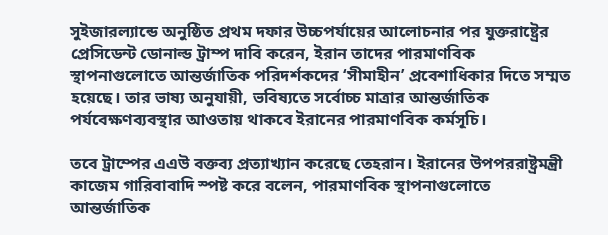সুইজারল্যান্ডে অনুষ্ঠিত প্রথম দফার উচ্চপর্যায়ের আলোচনার পর যুক্তরাষ্ট্রের প্রেসিডেন্ট ডোনাল্ড ট্রাম্প দাবি করেন, ইরান তাদের পারমাণবিক স্থাপনাগুলোতে আন্তর্জাতিক পরিদর্শকদের ‘সীমাহীন’ প্রবেশাধিকার দিতে সম্মত হয়েছে। তার ভাষ্য অনুযায়ী, ভবিষ্যতে সর্বোচ্চ মাত্রার আন্তর্জাতিক পর্যবেক্ষণব্যবস্থার আওতায় থাকবে ইরানের পারমাণবিক কর্মসূচি।

তবে ট্রাম্পের এএউ বক্তব্য প্রত্যাখ্যান করেছে তেহরান। ইরানের উপপররাষ্ট্রমন্ত্রী কাজেম গারিবাবাদি স্পষ্ট করে বলেন, পারমাণবিক স্থাপনাগুলোতে আন্তর্জাতিক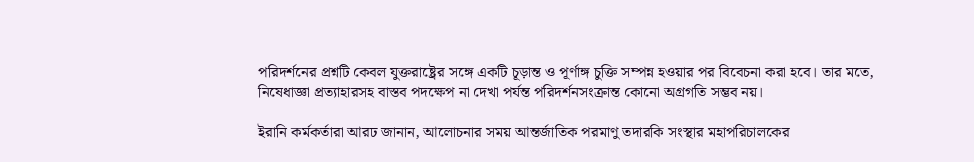পরিদর্শনের প্রশ্নটি কেবল যুক্তরাষ্ট্রের সঙ্গে একটি চূড়ান্ত ও পূর্ণাঙ্গ চুক্তি সম্পন্ন হওয়ার পর বিবেচনা করা হবে। তার মতে, নিষেধাজ্ঞা প্রত্যাহারসহ বাস্তব পদক্ষেপ না দেখা পর্যন্ত পরিদর্শনসংক্রান্ত কোনো অগ্রগতি সম্ভব নয়।

ইরানি কর্মকর্তারা আরঢ জানান, আলোচনার সময় আন্তর্জাতিক পরমাণু তদারকি সংস্থার মহাপরিচালকের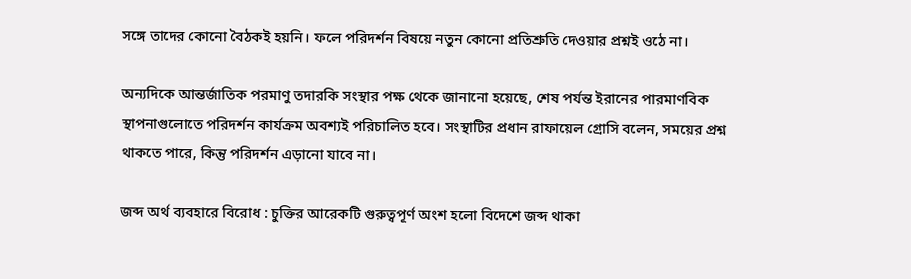সঙ্গে তাদের কোনো বৈঠকই হয়নি। ফলে পরিদর্শন বিষয়ে নতুন কোনো প্রতিশ্রুতি দেওয়ার প্রশ্নই ওঠে না।

অন্যদিকে আন্তর্জাতিক পরমাণু তদারকি সংস্থার পক্ষ থেকে জানানো হয়েছে, শেষ পর্যন্ত ইরানের পারমাণবিক স্থাপনাগুলোতে পরিদর্শন কার্যক্রম অবশ্যই পরিচালিত হবে। সংস্থাটির প্রধান রাফায়েল গ্রোসি বলেন, সময়ের প্রশ্ন থাকতে পারে, কিন্তু পরিদর্শন এড়ানো যাবে না।

জব্দ অর্থ ব্যবহারে বিরোধ : চুক্তির আরেকটি গুরুত্বপূর্ণ অংশ হলো বিদেশে জব্দ থাকা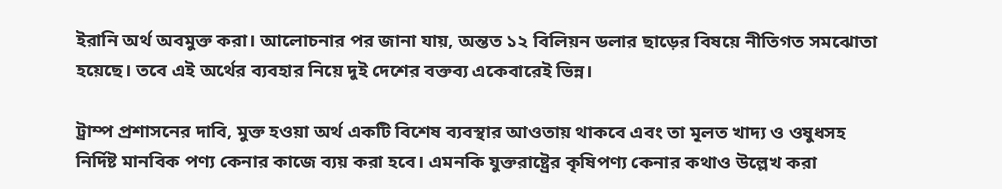ইরানি অর্থ অবমুক্ত করা। আলোচনার পর জানা যায়, অন্তত ১২ বিলিয়ন ডলার ছাড়ের বিষয়ে নীতিগত সমঝোতা হয়েছে। তবে এই অর্থের ব্যবহার নিয়ে দুই দেশের বক্তব্য একেবারেই ভিন্ন।

ট্রাম্প প্রশাসনের দাবি, মুক্ত হওয়া অর্থ একটি বিশেষ ব্যবস্থার আওতায় থাকবে এবং তা মূলত খাদ্য ও ওষুধসহ নির্দিষ্ট মানবিক পণ্য কেনার কাজে ব্যয় করা হবে। এমনকি যুক্তরাষ্ট্রের কৃষিপণ্য কেনার কথাও উল্লেখ করা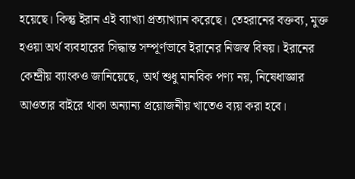হয়েছে। কিন্তু ইরান এই ব্যাখ্যা প্রত্যাখ্যান করেছে। তেহরানের বক্তব্য, মুক্ত হওয়া অর্থ ব্যবহারের সিদ্ধান্ত সম্পূর্ণভাবে ইরানের নিজস্ব বিষয়। ইরানের কেন্দ্রীয় ব্যাংকও জানিয়েছে, অর্থ শুধু মানবিক পণ্য নয়, নিষেধাজ্ঞার আওতার বাইরে থাকা অন্যান্য প্রয়োজনীয় খাতেও ব্যয় করা হবে।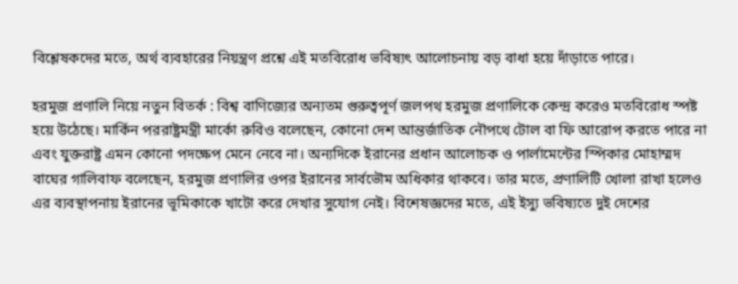বিশ্লেষকদের মতে, অর্থ ব্যবহারের নিয়ন্ত্রণ প্রশ্নে এই মতবিরোধ ভবিষ্যৎ আলোচনায় বড় বাধা হয়ে দাঁড়াতে পারে।

হরমুজ প্রণালি নিয়ে নতুন বিতর্ক : বিশ্ব বাণিজ্যের অন্যতম গুরুত্বপূর্ণ জলপথ হরমুজ প্রণালিকে কেন্দ্র করেও মতবিরোধ স্পষ্ট হয়ে উঠেছে। মার্কিন পররাষ্ট্রমন্ত্রী মার্কো রুবিও বলেছেন, কোনো দেশ আন্তর্জাতিক নৌপথে টোল বা ফি আরোপ করতে পারে না এবং যুক্তরাষ্ট্র এমন কোনো পদক্ষেপ মেনে নেবে না। অন্যদিকে ইরানের প্রধান আলোচক ও পার্লামেন্টের স্পিকার মোহাম্মদ বাঘের গালিবাফ বলেছেন, হরমুজ প্রণালির ওপর ইরানের সার্বভৌম অধিকার থাকবে। তার মতে, প্রণালিটি খোলা রাখা হলেও এর ব্যবস্থাপনায় ইরানের ভূমিকাকে খাটো করে দেখার সুযোগ নেই। বিশেষজ্ঞদের মতে, এই ইস্যু ভবিষ্যতে দুই দেশের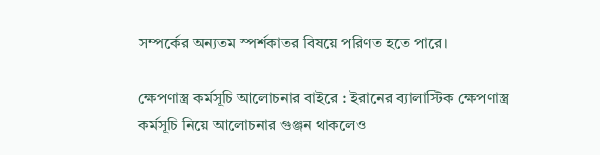সম্পর্কের অন্যতম স্পর্শকাতর বিষয়ে পরিণত হতে পারে।

ক্ষেপণাস্ত্র কর্মসূচি আলোচনার বাইরে : ইরানের ব্যালাস্টিক ক্ষেপণাস্ত্র কর্মসূচি নিয়ে আলোচনার গুঞ্জন থাকলেও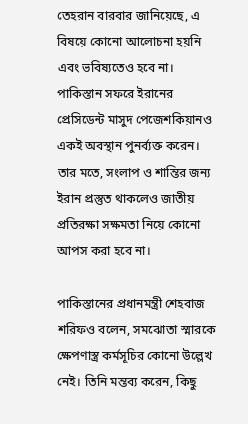তেহরান বারবার জানিয়েছে, এ বিষয়ে কোনো আলোচনা হয়নি এবং ভবিষ্যতেও হবে না। পাকিস্তান সফরে ইরানের প্রেসিডেন্ট মাসুদ পেজেশকিয়ানও একই অবস্থান পুনর্ব্যক্ত করেন। তার মতে, সংলাপ ও শান্তির জন্য ইরান প্রস্তুত থাকলেও জাতীয় প্রতিরক্ষা সক্ষমতা নিয়ে কোনো আপস করা হবে না।

পাকিস্তানের প্রধানমন্ত্রী শেহবাজ শরিফও বলেন, সমঝোতা স্মারকে ক্ষেপণাস্ত্র কর্মসূচির কোনো উল্লেখ নেই। তিনি মন্তব্য করেন, কিছু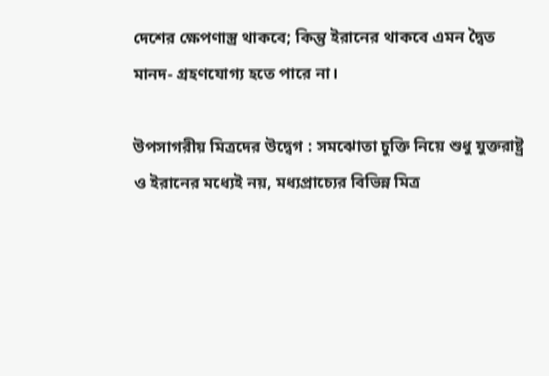দেশের ক্ষেপণাস্ত্র থাকবে; কিন্তু ইরানের থাকবে এমন দ্বৈত মানদ- গ্রহণযোগ্য হতে পারে না।

উপসাগরীয় মিত্রদের উদ্বেগ : সমঝোতা চুক্তি নিয়ে শুধু যুক্তরাষ্ট্র ও ইরানের মধ্যেই নয়, মধ্যপ্রাচ্যের বিভিন্ন মিত্র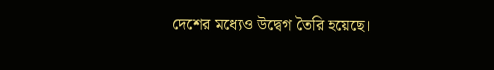দেশের মধ্যেও উদ্বেগ তৈরি হয়েছে।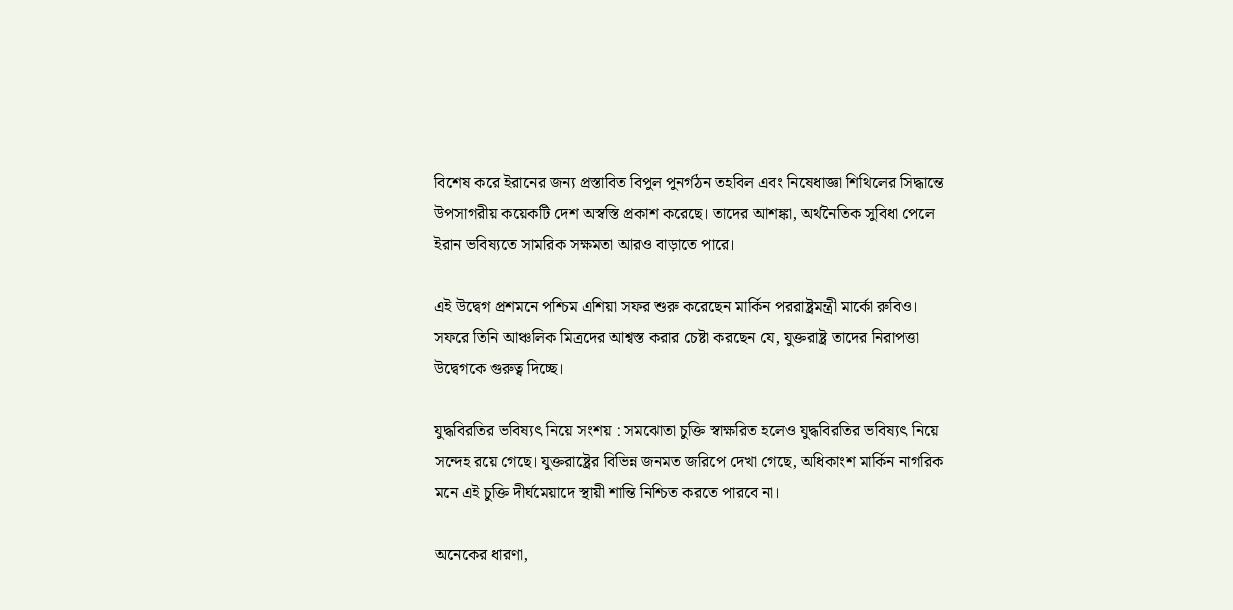বিশেষ করে ইরানের জন্য প্রস্তাবিত বিপুল পুনর্গঠন তহবিল এবং নিষেধাজ্ঞা শিথিলের সিদ্ধান্তে উপসাগরীয় কয়েকটি দেশ অস্বস্তি প্রকাশ করেছে। তাদের আশঙ্কা, অর্থনৈতিক সুবিধা পেলে ইরান ভবিষ্যতে সামরিক সক্ষমতা আরও বাড়াতে পারে।

এই উদ্বেগ প্রশমনে পশ্চিম এশিয়া সফর শুরু করেছেন মার্কিন পররাষ্ট্রমন্ত্রী মার্কো রুবিও। সফরে তিনি আঞ্চলিক মিত্রদের আশ্বস্ত করার চেষ্টা করছেন যে, যুক্তরাষ্ট্র তাদের নিরাপত্তা উদ্বেগকে গুরুত্ব দিচ্ছে।

যুদ্ধবিরতির ভবিষ্যৎ নিয়ে সংশয় : সমঝোতা চুক্তি স্বাক্ষরিত হলেও যুদ্ধবিরতির ভবিষ্যৎ নিয়ে সন্দেহ রয়ে গেছে। যুক্তরাষ্ট্রের বিভিন্ন জনমত জরিপে দেখা গেছে, অধিকাংশ মার্কিন নাগরিক মনে এই চুক্তি দীর্ঘমেয়াদে স্থায়ী শান্তি নিশ্চিত করতে পারবে না।

অনেকের ধারণা,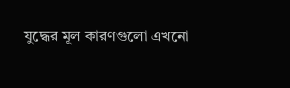যুদ্ধের মূল কারণগুলো এখনো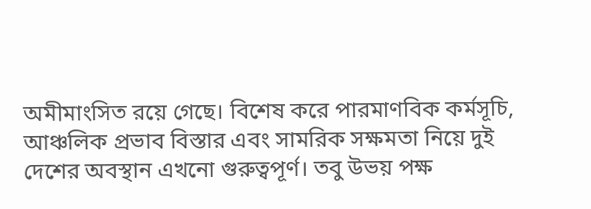অমীমাংসিত রয়ে গেছে। বিশেষ করে পারমাণবিক কর্মসূচি, আঞ্চলিক প্রভাব বিস্তার এবং সামরিক সক্ষমতা নিয়ে দুই দেশের অবস্থান এখনো গুরুত্বপূর্ণ। তবু উভয় পক্ষ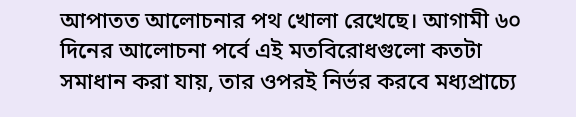আপাতত আলোচনার পথ খোলা রেখেছে। আগামী ৬০ দিনের আলোচনা পর্বে এই মতবিরোধগুলো কতটা সমাধান করা যায়, তার ওপরই নির্ভর করবে মধ্যপ্রাচ্যে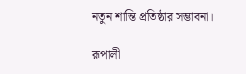নতুন শান্তি প্রতিষ্ঠার সম্ভাবনা।

রূপালী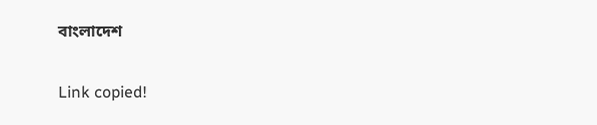বাংলাদেশ

Link copied!